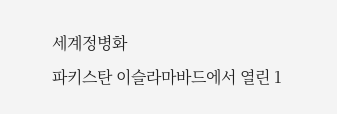세계정병화
파키스탄 이슬라마바드에서 열린 1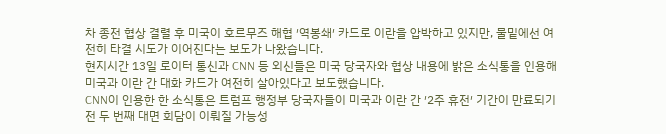차 종전 협상 결렬 후 미국이 호르무즈 해협 ′역봉쇄′ 카드로 이란을 압박하고 있지만, 물밑에선 여전히 타결 시도가 이어진다는 보도가 나왔습니다.
현지시간 13일 로이터 통신과 CNN 등 외신들은 미국 당국자와 협상 내용에 밝은 소식통을 인용해 미국과 이란 간 대화 카드가 여전히 살아있다고 보도했습니다.
CNN이 인용한 한 소식통은 트럼프 행정부 당국자들이 미국과 이란 간 ′2주 휴전′ 기간이 만료되기 전 두 번째 대면 회담이 이뤄질 가능성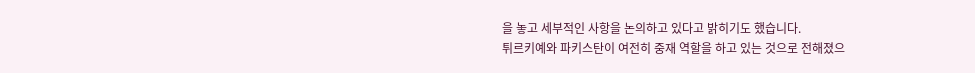을 놓고 세부적인 사항을 논의하고 있다고 밝히기도 했습니다.
튀르키예와 파키스탄이 여전히 중재 역할을 하고 있는 것으로 전해졌으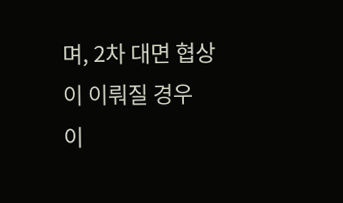며, 2차 대면 협상이 이뤄질 경우 이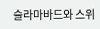슬라마바드와 스위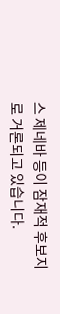스 제네바 등이 잠재적 후보지로 거론되고 있습니다.